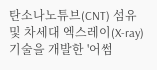탄소나노튜브(CNT) 섬유 및 차세대 엑스레이(X-ray) 기술을 개발한 '어썸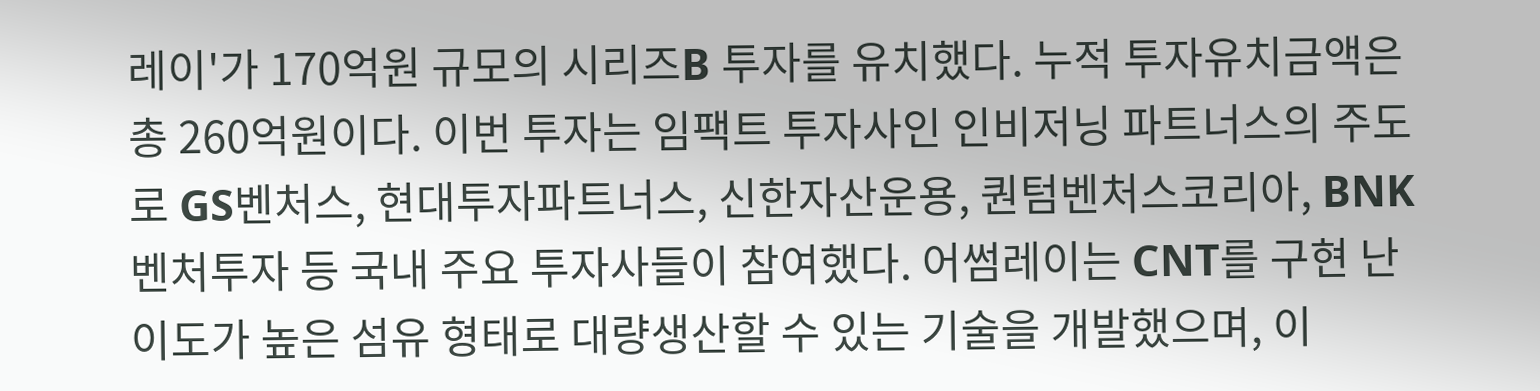레이'가 170억원 규모의 시리즈B 투자를 유치했다. 누적 투자유치금액은 총 260억원이다. 이번 투자는 임팩트 투자사인 인비저닝 파트너스의 주도로 GS벤처스, 현대투자파트너스, 신한자산운용, 퀀텀벤처스코리아, BNK벤처투자 등 국내 주요 투자사들이 참여했다. 어썸레이는 CNT를 구현 난이도가 높은 섬유 형태로 대량생산할 수 있는 기술을 개발했으며, 이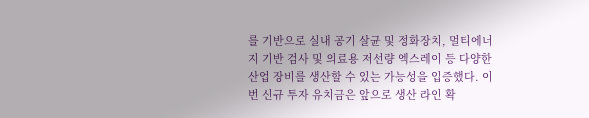를 기반으로 실내 공기 살균 및 정화장치, 멀티에너지 기반 검사 및 의료용 저선량 엑스레이 등 다양한 산업 장비를 생산할 수 있는 가능성을 입증했다. 이번 신규 투자 유치금은 앞으로 생산 라인 확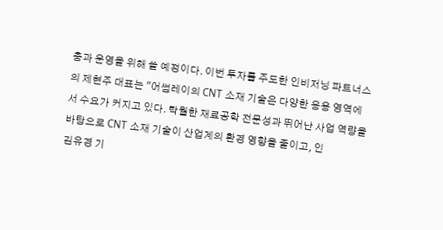충과 운영을 위해 쓸 예정이다. 이번 투자를 주도한 인비저닝 파트너스의 제현주 대표는 "어썸레이의 CNT 소재 기술은 다양한 응용 영역에서 수요가 커지고 있다. 탁월한 재료공학 전문성과 뛰어난 사업 역량을 바탕으로 CNT 소재 기술이 산업계의 환경 영향을 줄이고, 인
김유경 기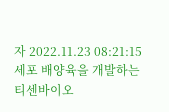자 2022.11.23 08:21:15세포 배양육을 개발하는 티센바이오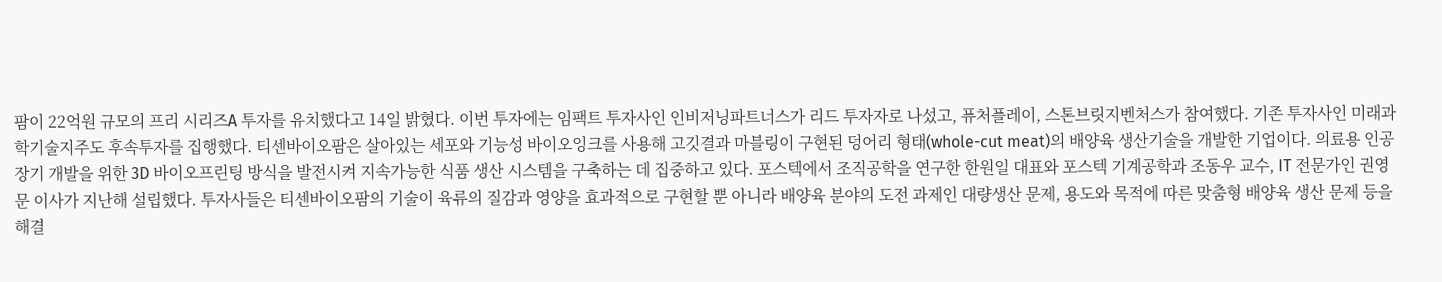팜이 22억원 규모의 프리 시리즈A 투자를 유치했다고 14일 밝혔다. 이번 투자에는 임팩트 투자사인 인비저닝파트너스가 리드 투자자로 나섰고, 퓨처플레이, 스톤브릿지벤처스가 참여했다. 기존 투자사인 미래과학기술지주도 후속투자를 집행했다. 티센바이오팜은 살아있는 세포와 기능성 바이오잉크를 사용해 고깃결과 마블링이 구현된 덩어리 형태(whole-cut meat)의 배양육 생산기술을 개발한 기업이다. 의료용 인공장기 개발을 위한 3D 바이오프린팅 방식을 발전시켜 지속가능한 식품 생산 시스템을 구축하는 데 집중하고 있다. 포스텍에서 조직공학을 연구한 한원일 대표와 포스텍 기계공학과 조동우 교수, IT 전문가인 권영문 이사가 지난해 설립했다. 투자사들은 티센바이오팜의 기술이 육류의 질감과 영양을 효과적으로 구현할 뿐 아니라 배양육 분야의 도전 과제인 대량생산 문제, 용도와 목적에 따른 맞춤형 배양육 생산 문제 등을 해결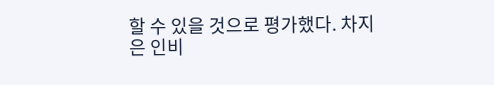할 수 있을 것으로 평가했다. 차지은 인비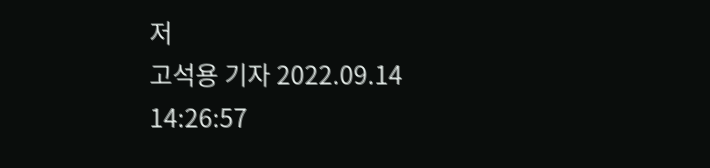저
고석용 기자 2022.09.14 14:26:57